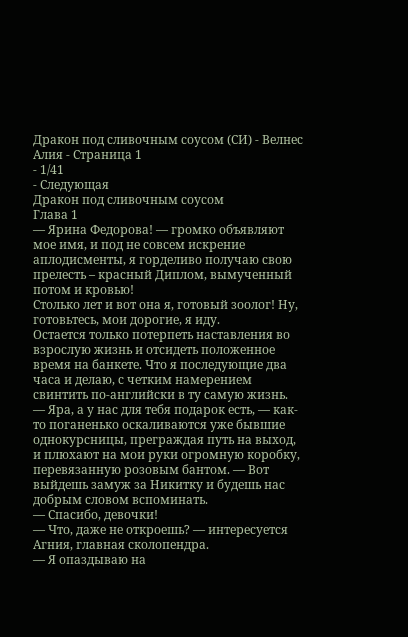Дракон под сливочным соусом (СИ) - Велнес Алия - Страница 1
- 1/41
- Следующая
Дракон под сливочным соусом
Глава 1
— Ярина Федорова! — громко объявляют мое имя, и под не совсем искрение аплодисменты, я горделиво получаю свою прелесть – красный Диплом, вымученный потом и кровью!
Столько лет и вот она я, готовый зоолог! Ну, готовьтесь, мои дорогие, я иду.
Остается только потерпеть наставления во взрослую жизнь и отсидеть положенное время на банкете. Что я последующие два часа и делаю, с четким намерением свинтить по-английски в ту самую жизнь.
— Яра, а у нас для тебя подарок есть, — как-то поганенько оскаливаются уже бывшие однокурсницы, преграждая путь на выход, и плюхают на мои руки огромную коробку, перевязанную розовым бантом. — Вот выйдешь замуж за Никитку и будешь нас добрым словом вспоминать.
— Спасибо, девочки!
— Что, даже не откроешь? — интересуется Агния, главная сколопендра.
— Я опаздываю на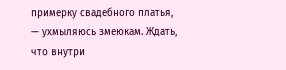примерку свадебного платья, — ухмыляюсь змеюкам. Ждать, что внутри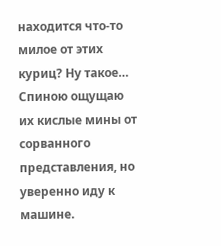находится что-то милое от этих куриц? Ну такое…
Спиною ощущаю их кислые мины от сорванного представления, но уверенно иду к машине.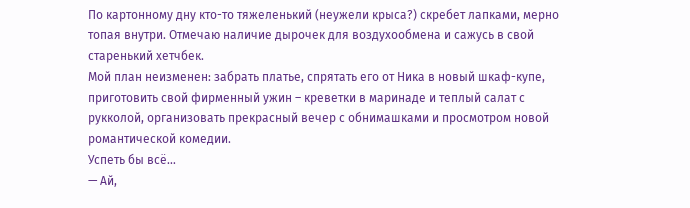По картонному дну кто-то тяжеленький (неужели крыса?) скребет лапками, мерно топая внутри. Отмечаю наличие дырочек для воздухообмена и сажусь в свой старенький хетчбек.
Мой план неизменен: забрать платье, спрятать его от Ника в новый шкаф-купе, приготовить свой фирменный ужин – креветки в маринаде и теплый салат с рукколой, организовать прекрасный вечер с обнимашками и просмотром новой романтической комедии.
Успеть бы всё…
— Ай,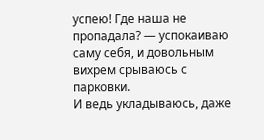успею! Где наша не пропадала? — успокаиваю саму себя, и довольным вихрем срываюсь с парковки.
И ведь укладываюсь, даже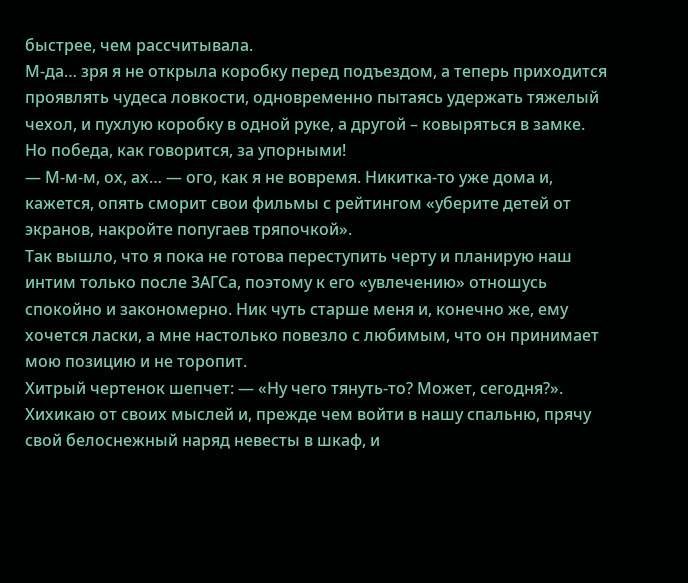быстрее, чем рассчитывала.
М-да… зря я не открыла коробку перед подъездом, а теперь приходится проявлять чудеса ловкости, одновременно пытаясь удержать тяжелый чехол, и пухлую коробку в одной руке, а другой – ковыряться в замке. Но победа, как говорится, за упорными!
— М-м-м, ох, ах… — ого, как я не вовремя. Никитка-то уже дома и, кажется, опять сморит свои фильмы с рейтингом «уберите детей от экранов, накройте попугаев тряпочкой».
Так вышло, что я пока не готова переступить черту и планирую наш интим только после ЗАГСа, поэтому к его «увлечению» отношусь спокойно и закономерно. Ник чуть старше меня и, конечно же, ему хочется ласки, а мне настолько повезло с любимым, что он принимает мою позицию и не торопит.
Хитрый чертенок шепчет: — «Ну чего тянуть-то? Может, сегодня?».
Хихикаю от своих мыслей и, прежде чем войти в нашу спальню, прячу свой белоснежный наряд невесты в шкаф, и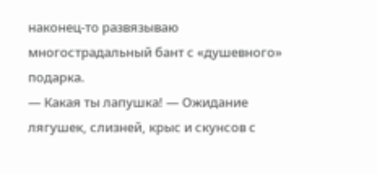наконец-то развязываю многострадальный бант с «душевного» подарка.
— Какая ты лапушка! — Ожидание лягушек, слизней, крыс и скунсов с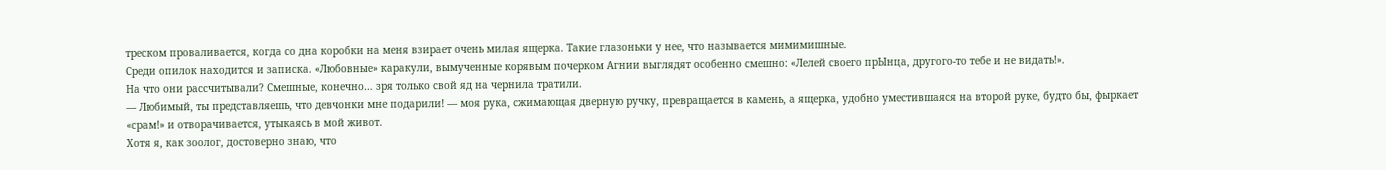треском проваливается, когда со дна коробки на меня взирает очень милая ящерка. Такие глазоньки у нее, что называется мимимишные.
Среди опилок находится и записка. «Любовные» каракули, вымученные корявым почерком Агнии выглядят особенно смешно: «Лелей своего прЫнца, другого-то тебе и не видать!».
На что они рассчитывали? Смешные, конечно… зря только свой яд на чернила тратили.
— Любимый, ты представляешь, что девчонки мне подарили! — моя рука, сжимающая дверную ручку, превращается в камень, а ящерка, удобно уместившаяся на второй руке, будто бы, фыркает «срам!» и отворачивается, утыкаясь в мой живот.
Хотя я, как зоолог, достоверно знаю, что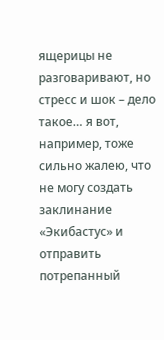ящерицы не разговаривают, но стресс и шок – дело такое… я вот, например, тоже сильно жалею, что не могу создать заклинание «Экибастус» и отправить потрепанный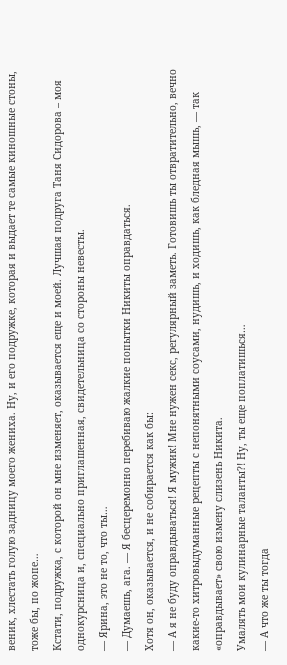веник, хлестать голую задницу моего жениха. Ну, и его подружке, которая и выдает те самые киношные стоны, тоже бы, по жопе…
Кстати, подружка, с которой он мне изменяет, оказывается еще и моей. Лучшая подруга Таня Сидорова – моя однокурсница и, специально приглашенная, свидетельница со стороны невесты.
— Ярина, это не то, что ты…
— Думаешь, ага. — Я бесцеремонно перебиваю жалкие попытки Никиты оправдаться.
Хотя он, оказывается, и не собирается как бы:
— А я не буду оправдываться! Я мужик! Мне нужен секс, регулярный заметь. Готовишь ты отвратительно, вечно какие-то хитровыдуманные рецепты с непонятными соусами, нудишь, и ходишь, как бледная мышь, — так «оправдывает» свою измену слизень Никита.
Умалять мои кулинарные таланты?! Ну, ты еще поплатишься…
— А что же ты тогда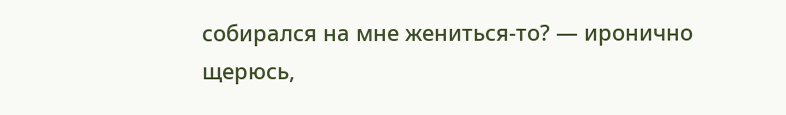собирался на мне жениться-то? — иронично щерюсь,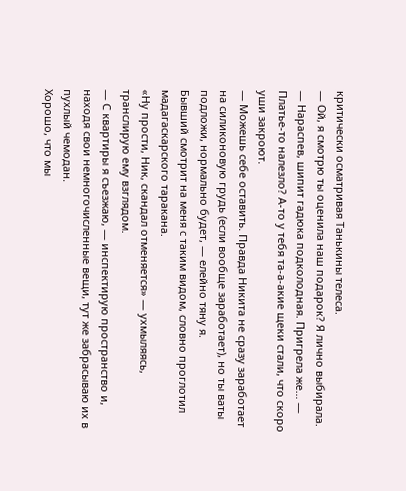критически осматривая Танькины телеса.
— Ой, я смотрю ты оценила наш подарок? Я лично выбирала. — Нараспев, шипит гадюка подколодная. Пригрела же… — Платье-то налезло? А-то у тебя та-а-акие щеки стали, что скоро уши закроют.
— Можешь себе оставить. Правда Никита не сразу заработает на силиконовую грудь (если вообще заработает), но ты ваты подложи, нормально будет, — елейно тяну я.
Бывший смотрит на меня с таким видом, словно проглотил мадагаскарского таракана.
«Ну прости, Ник, скандал отменяется» — ухмыляясь, транслирую ему взглядом.
— С квартиры я съезжаю, — инспектирую пространство и, находя свои немногочисленные вещи, тут же забрасываю их в пухлый чемодан.
Хорошо, что мы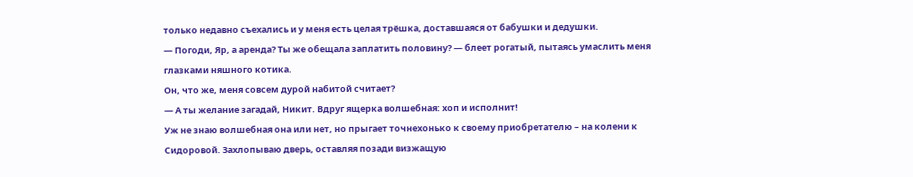только недавно съехались и у меня есть целая трёшка, доставшаяся от бабушки и дедушки.
— Погоди, Яр, а аренда? Ты же обещала заплатить половину? — блеет рогатый, пытаясь умаслить меня глазками няшного котика.
Он, что же, меня совсем дурой набитой считает?
— А ты желание загадай, Никит. Вдруг ящерка волшебная: хоп и исполнит!
Уж не знаю волшебная она или нет, но прыгает точнехонько к своему приобретателю – на колени к Сидоровой. Захлопываю дверь, оставляя позади визжащую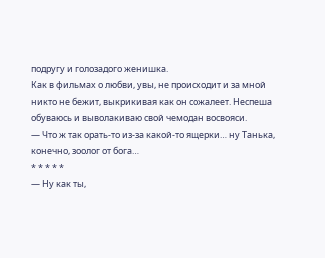подругу и голозадого женишка.
Как в фильмах о любви, увы, не происходит и за мной никто не бежит, выкрикивая как он сожалеет. Неспеша обуваюсь и выволакиваю свой чемодан восвояси.
— Что ж так орать-то из-за какой-то ящерки… ну Танька, конечно, зоолог от бога…
* * * * *
— Ну как ты,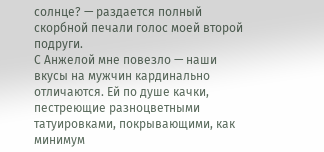солнце? — раздается полный скорбной печали голос моей второй подруги.
С Анжелой мне повезло — наши вкусы на мужчин кардинально отличаются. Ей по душе качки, пестреющие разноцветными татуировками, покрывающими, как минимум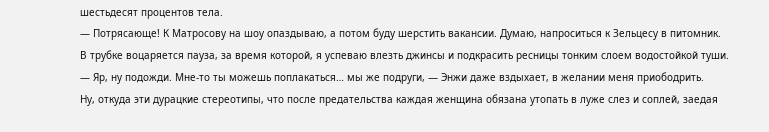шестьдесят процентов тела.
— Потрясающе! К Матросову на шоу опаздываю, а потом буду шерстить вакансии. Думаю, напроситься к Зельцесу в питомник.
В трубке воцаряется пауза, за время которой, я успеваю влезть джинсы и подкрасить ресницы тонким слоем водостойкой туши.
— Яр, ну подожди. Мне-то ты можешь поплакаться… мы же подруги, — Энжи даже вздыхает, в желании меня приободрить.
Ну, откуда эти дурацкие стереотипы, что после предательства каждая женщина обязана утопать в луже слез и соплей, заедая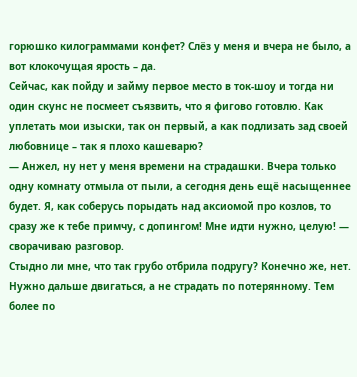горюшко килограммами конфет? Слёз у меня и вчера не было, а вот клокочущая ярость – да.
Сейчас, как пойду и займу первое место в ток-шоу и тогда ни один скунс не посмеет съязвить, что я фигово готовлю. Как уплетать мои изыски, так он первый, а как подлизать зад своей любовнице – так я плохо кашеварю?
— Анжел, ну нет у меня времени на страдашки. Вчера только одну комнату отмыла от пыли, а сегодня день ещё насыщеннее будет. Я, как соберусь порыдать над аксиомой про козлов, то сразу же к тебе примчу, с допингом! Мне идти нужно, целую! — сворачиваю разговор.
Стыдно ли мне, что так грубо отбрила подругу? Конечно же, нет. Нужно дальше двигаться, а не страдать по потерянному. Тем более по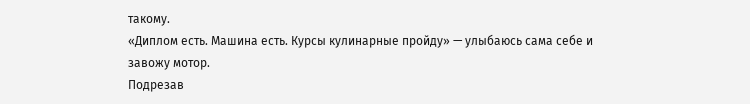такому.
«Диплом есть. Машина есть. Курсы кулинарные пройду» — улыбаюсь сама себе и завожу мотор.
Подрезав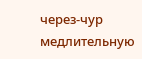через-чур медлительную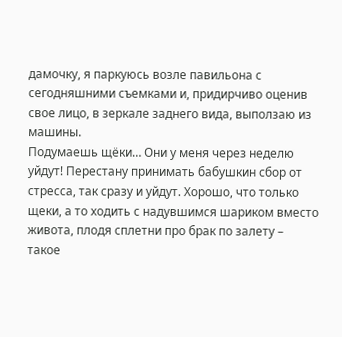дамочку, я паркуюсь возле павильона с сегодняшними съемками и, придирчиво оценив свое лицо, в зеркале заднего вида, выползаю из машины.
Подумаешь щёки… Они у меня через неделю уйдут! Перестану принимать бабушкин сбор от стресса, так сразу и уйдут. Хорошо, что только щеки, а то ходить с надувшимся шариком вместо живота, плодя сплетни про брак по залету – такое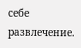себе развлечение.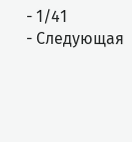- 1/41
- Следующая